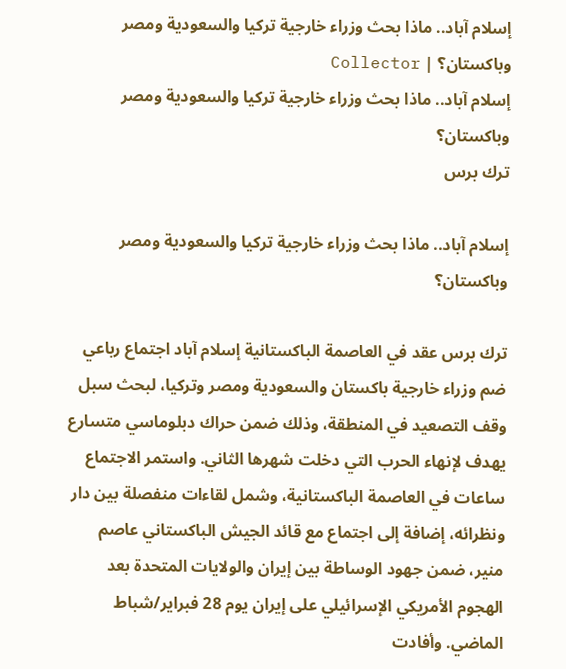إسلام آباد.. ماذا بحث وزراء خارجية تركيا والسعودية ومصر وباكستان؟ | Collector
إسلام آباد.. ماذا بحث وزراء خارجية تركيا والسعودية ومصر وباكستان؟
ترك برس

إسلام آباد.. ماذا بحث وزراء خارجية تركيا والسعودية ومصر وباكستان؟

ترك برس عقد في العاصمة الباكستانية إسلام آباد اجتماع رباعي ضم وزراء خارجية باكستان والسعودية ومصر وتركيا، لبحث سبل وقف التصعيد في المنطقة، وذلك ضمن حراك دبلوماسي متسارع يهدف لإنهاء الحرب التي دخلت شهرها الثاني. واستمر الاجتماع ساعات في العاصمة الباكستانية، وشمل لقاءات منفصلة بين دار ونظرائه، إضافة إلى اجتماع مع قائد الجيش الباكستاني عاصم منير، ضمن جهود الوساطة بين إيران والولايات المتحدة بعد الهجوم الأمريكي الإسرائيلي على إيران يوم 28 فبراير/شباط الماضي. وأفادت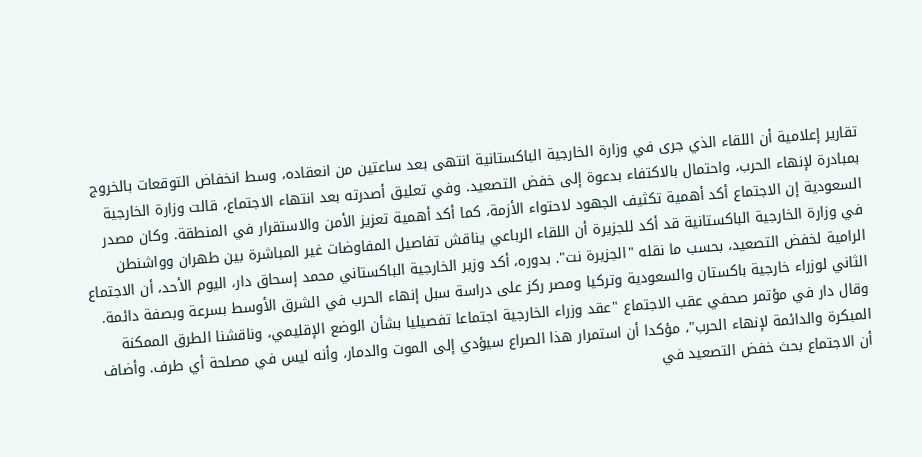تقارير إعلامية أن اللقاء الذي جرى في وزارة الخارجية الباكستانية انتهى بعد ساعتين من انعقاده، وسط انخفاض التوقعات بالخروج بمبادرة لإنهاء الحرب، واحتمال بالاكتفاء بدعوة إلى خفض التصعيد. وفي تعليق أصدرته بعد انتهاء الاجتماع، قالت وزارة الخارجية السعودية إن الاجتماع أكد أهمية تكثيف الجهود لاحتواء الأزمة، كما أكد أهمية تعزيز الأمن والاستقرار في المنطقة. وكان مصدر في وزارة الخارجية الباكستانية قد أكد للجزيرة أن اللقاء الرباعي يناقش تفاصيل المفاوضات غير المباشرة بين طهران وواشنطن الرامية لخفض التصعيد، بحسب ما نقله "الجزيرة نت". بدوره، أكد وزير الخارجية الباكستاني محمد إسحاق دار، اليوم الأحد، أن الاجتماع الثاني لوزراء خارجية باكستان والسعودية وتركيا ومصر ركز على دراسة سبل إنهاء الحرب في الشرق الأوسط بسرعة وبصفة دائمة. وقال دار في مؤتمر صحفي عقب الاجتماع "عقد وزراء الخارجية اجتماعا تفصيليا بشأن الوضع الإقليمي، وناقشنا الطرق الممكنة المبكرة والدائمة لإنهاء الحرب"، مؤكدا أن استمرار هذا الصراع سيؤدي إلى الموت والدمار، وأنه ليس في مصلحة أي طرف. وأضاف أن الاجتماع بحث خفض التصعيد في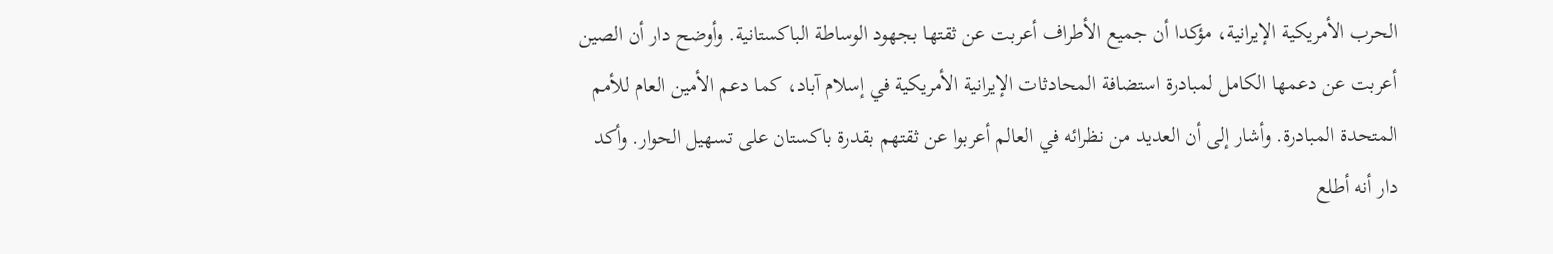الحرب الأمريكية الإيرانية، مؤكدا أن جميع الأطراف أعربت عن ثقتها بجهود الوساطة الباكستانية. وأوضح دار أن الصين أعربت عن دعمها الكامل لمبادرة استضافة المحادثات الإيرانية الأمريكية في إسلام آباد، كما دعم الأمين العام للأمم المتحدة المبادرة. وأشار إلى أن العديد من نظرائه في العالم أعربوا عن ثقتهم بقدرة باكستان على تسهيل الحوار. وأكد دار أنه أطلع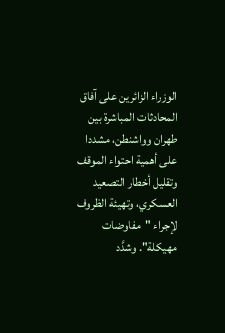الوزراء الزائرين على آفاق المحادثات المباشرة بين طهران وواشنطن، مشددا على أهمية احتواء الموقف وتقليل أخطار التصعيد العسكري، وتهيئة الظروف لإجراء "مفاوضات مهيكلة". وشدَّد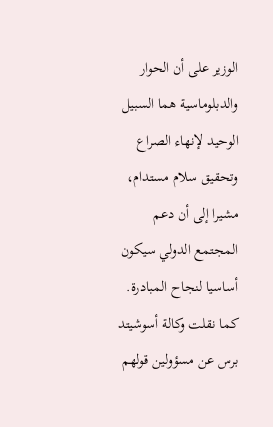الوزير على أن الحوار والدبلوماسية هما السبيل الوحيد لإنهاء الصراع وتحقيق سلام مستدام، مشيرا إلى أن دعم المجتمع الدولي سيكون أساسيا لنجاح المبادرة. كما نقلت وكالة أسوشيتد برس عن مسؤولين قولهم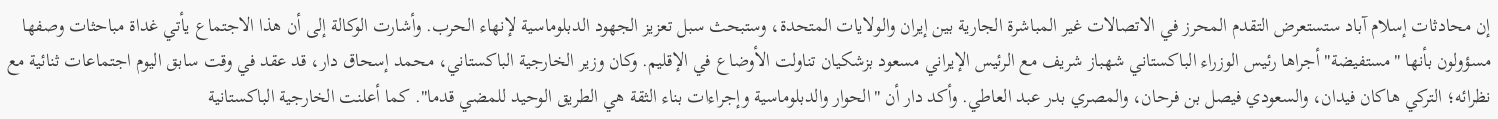إن محادثات إسلام آباد ستستعرض التقدم المحرز في الاتصالات غير المباشرة الجارية بين إيران والولايات المتحدة، وستبحث سبل تعزيز الجهود الدبلوماسية لإنهاء الحرب. وأشارت الوكالة إلى أن هذا الاجتماع يأتي غداة مباحثات وصفها مسؤولون بأنها "مستفيضة" أجراها رئيس الوزراء الباكستاني شهباز شريف مع الرئيس الإيراني مسعود بزشكيان تناولت الأوضاع في الإقليم. وكان وزير الخارجية الباكستاني، محمد إسحاق دار، قد عقد في وقت سابق اليوم اجتماعات ثنائية مع نظرائه؛ التركي هاكان فيدان، والسعودي فيصل بن فرحان، والمصري بدر عبد العاطي. وأكد دار أن "الحوار والدبلوماسية وإجراءات بناء الثقة هي الطريق الوحيد للمضي قدما". كما أعلنت الخارجية الباكستانية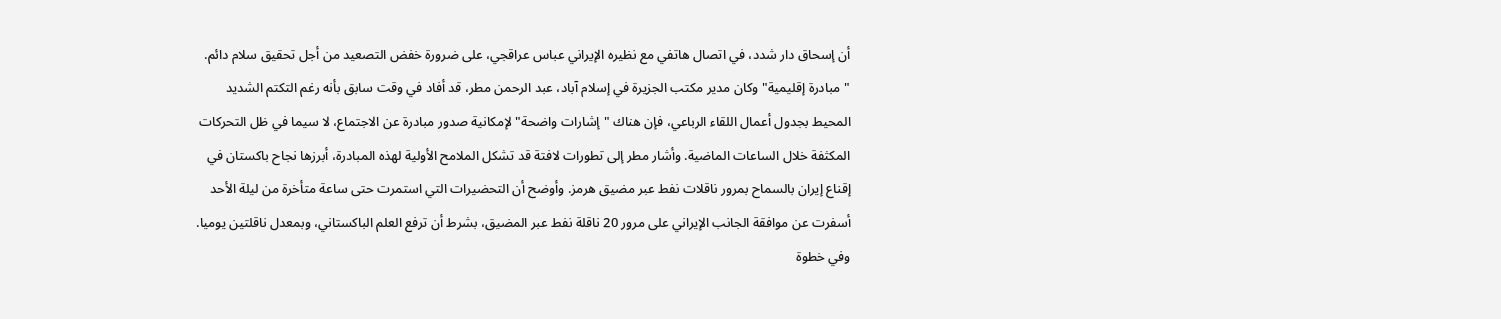أن إسحاق دار شدد، في اتصال هاتفي مع نظيره الإيراني عباس عراقجي، على ضرورة خفض التصعيد من أجل تحقيق سلام دائم. "مبادرة إقليمية" وكان مدير مكتب الجزيرة في إسلام آباد، عبد الرحمن مطر، قد أفاد في وقت سابق بأنه رغم التكتم الشديد المحيط بجدول أعمال اللقاء الرباعي، فإن هناك "إشارات واضحة" لإمكانية صدور مبادرة عن الاجتماع، لا سيما في ظل التحركات المكثفة خلال الساعات الماضية. وأشار مطر إلى تطورات لافتة قد تشكل الملامح الأولية لهذه المبادرة، أبرزها نجاح باكستان في إقناع إيران بالسماح بمرور ناقلات نفط عبر مضيق هرمز. وأوضح أن التحضيرات التي استمرت حتى ساعة متأخرة من ليلة الأحد أسفرت عن موافقة الجانب الإيراني على مرور 20 ناقلة نفط عبر المضيق، بشرط أن ترفع العلم الباكستاني، وبمعدل ناقلتين يوميا. وفي خطوة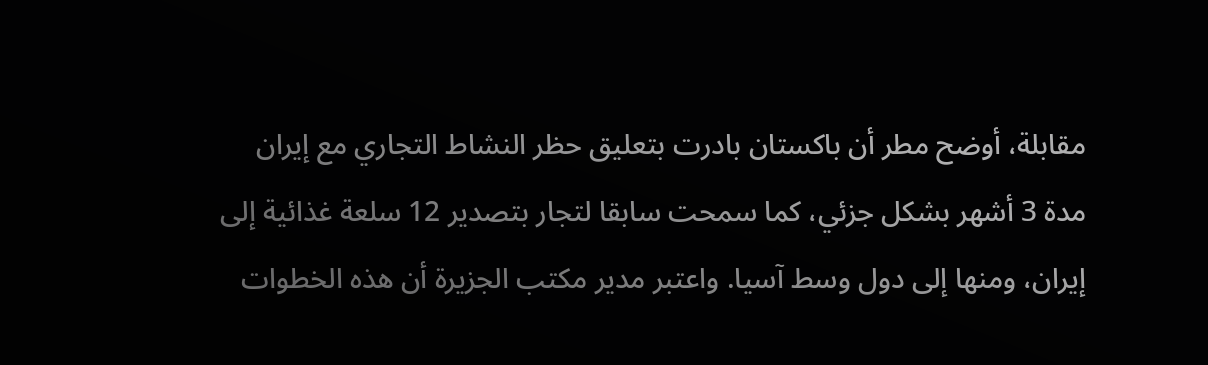مقابلة، أوضح مطر أن باكستان بادرت بتعليق حظر النشاط التجاري مع إيران مدة 3 أشهر بشكل جزئي، كما سمحت سابقا لتجار بتصدير 12 سلعة غذائية إلى إيران، ومنها إلى دول وسط آسيا. واعتبر مدير مكتب الجزيرة أن هذه الخطوات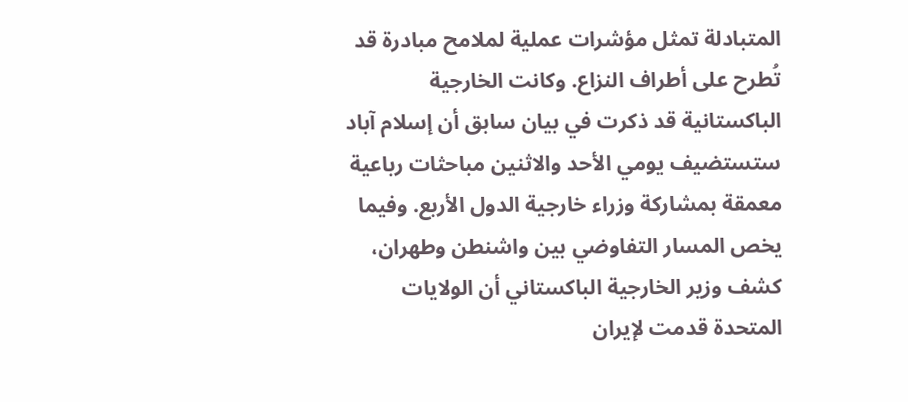المتبادلة تمثل مؤشرات عملية لملامح مبادرة قد تُطرح على أطراف النزاع. وكانت الخارجية الباكستانية قد ذكرت في بيان سابق أن إسلام آباد ستستضيف يومي الأحد والاثنين مباحثات رباعية معمقة بمشاركة وزراء خارجية الدول الأربع. وفيما يخص المسار التفاوضي بين واشنطن وطهران، كشف وزير الخارجية الباكستاني أن الولايات المتحدة قدمت لإيران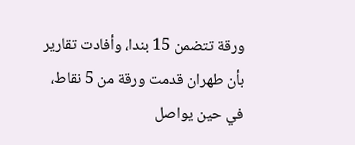ورقة تتضمن 15 بندا، وأفادت تقارير بأن طهران قدمت ورقة من 5 نقاط، في حين يواصل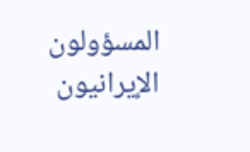المسؤولون الإيرانيون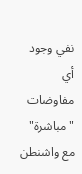نفي وجود أي مفاوضات "مباشرة" مع واشنطن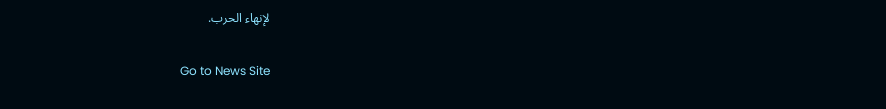لإنهاء الحرب.

Go to News Site